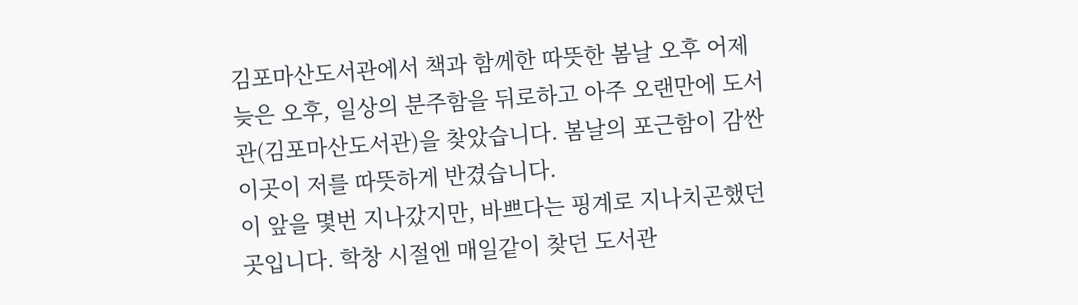김포마산도서관에서 책과 함께한 따뜻한 봄날 오후 어제 늦은 오후, 일상의 분주함을 뒤로하고 아주 오랜만에 도서관(김포마산도서관)을 찾았습니다. 봄날의 포근함이 감싼 이곳이 저를 따뜻하게 반겼습니다.
이 앞을 몇번 지나갔지만, 바쁘다는 핑계로 지나치곤했던 곳입니다. 학창 시절엔 매일같이 찾던 도서관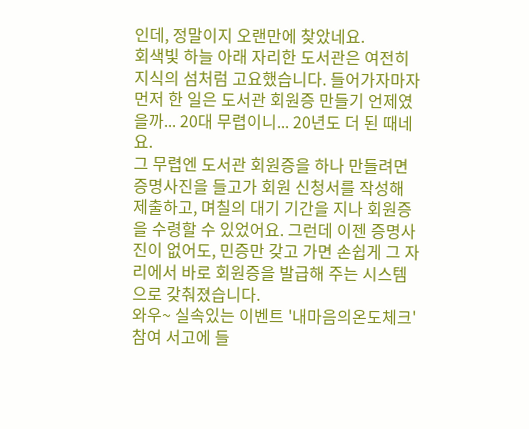인데, 정말이지 오랜만에 찾았네요.
회색빛 하늘 아래 자리한 도서관은 여전히 지식의 섬처럼 고요했습니다. 들어가자마자 먼저 한 일은 도서관 회원증 만들기 언제였을까... 20대 무렵이니... 20년도 더 된 때네요.
그 무렵엔 도서관 회원증을 하나 만들려면 증명사진을 들고가 회원 신청서를 작성해 제출하고, 며칠의 대기 기간을 지나 회원증을 수령할 수 있었어요. 그런데 이젠 증명사진이 없어도, 민증만 갖고 가면 손쉽게 그 자리에서 바로 회원증을 발급해 주는 시스템으로 갖춰졌습니다.
와우~ 실속있는 이벤트 '내마음의온도체크' 참여 서고에 들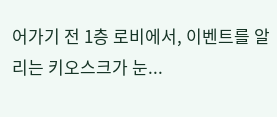어가기 전 1층 로비에서, 이벤트를 알리는 키오스크가 눈...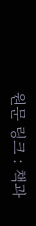원문 링크 : 책과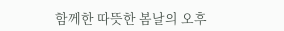함께한 따뜻한 봄날의 오후